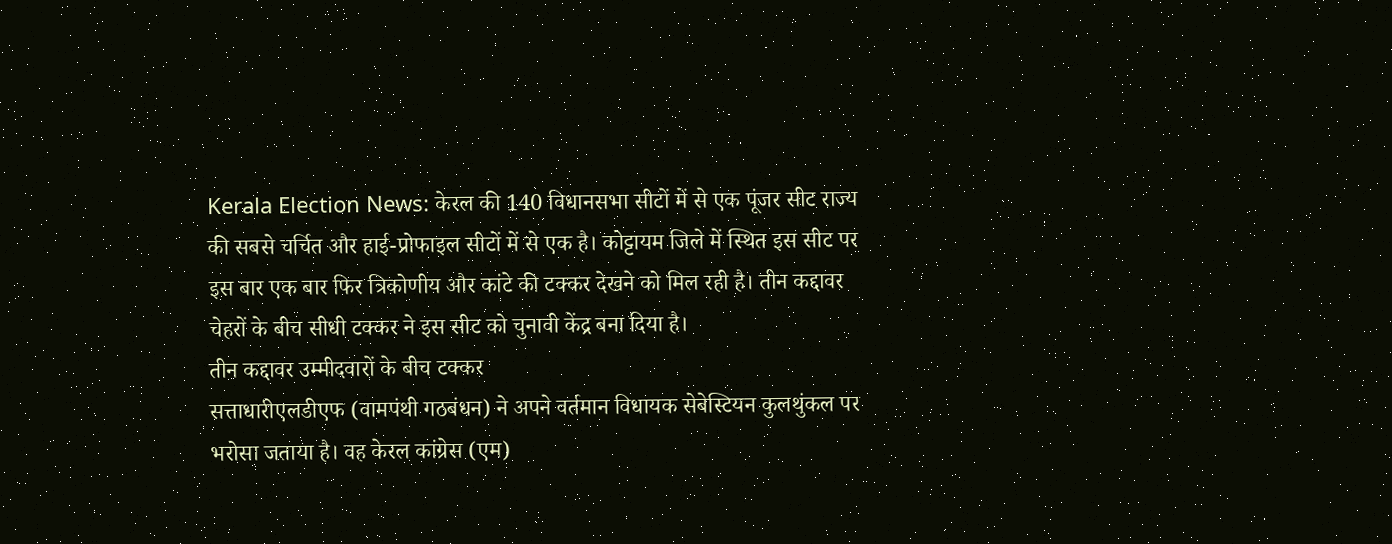Kerala Election News: केरल की 140 विधानसभा सीटों में से एक पूंजर सीट राज्य की सबसे चर्चित और हाई-प्रोफाइल सीटों में से एक है। कोट्टायम जिले में स्थित इस सीट पर इस बार एक बार फिर त्रिकोणीय और कांटे की टक्कर देखने को मिल रही है। तीन कद्दावर चेहरों के बीच सीधी टक्कर ने इस सीट को चुनावी केंद्र बना दिया है।
तीन कद्दावर उम्मीदवारों के बीच टक्कर
सत्ताधारीएलडीएफ (वामपंथी गठबंधन) ने अपने वर्तमान विधायक सेबेस्टियन कुलथुंकल पर भरोसा जताया है। वह केरल कांग्रेस (एम)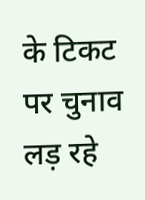के टिकट पर चुनाव लड़ रहे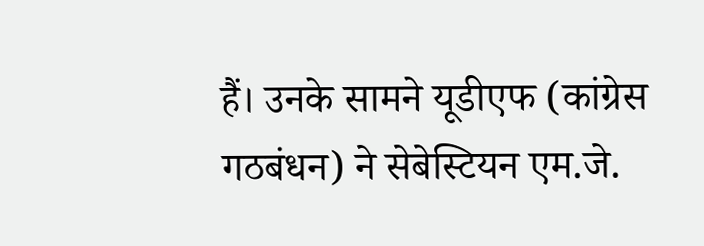हैं। उनके सामने यूडीएफ (कांग्रेस गठबंधन) ने सेबेस्टियन एम.जे.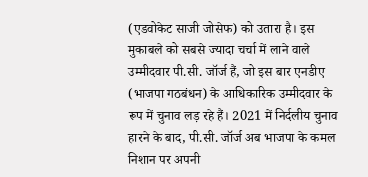(एडवोकेट साजी जोसेफ) को उतारा है। इस मुकाबले को सबसे ज्यादा चर्चा में लाने वाले उम्मीदवार पी.सी. जॉर्ज हैं, जो इस बार एनडीए (भाजपा गठबंधन) के आधिकारिक उम्मीदवार के रूप में चुनाव लड़ रहे हैं। 2021 में निर्दलीय चुनाव हारने के बाद, पी.सी. जॉर्ज अब भाजपा के कमल निशान पर अपनी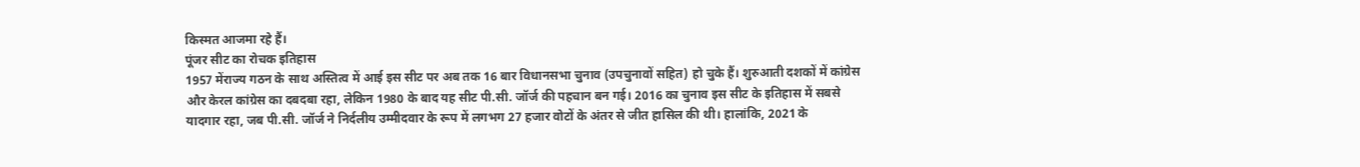किस्मत आजमा रहे हैं।
पूंजर सीट का रोचक इतिहास
1957 मेंराज्य गठन के साथ अस्तित्व में आई इस सीट पर अब तक 16 बार विधानसभा चुनाव (उपचुनावों सहित) हो चुके हैं। शुरुआती दशकों में कांग्रेस और केरल कांग्रेस का दबदबा रहा, लेकिन 1980 के बाद यह सीट पी.सी. जॉर्ज की पहचान बन गई। 2016 का चुनाव इस सीट के इतिहास में सबसे यादगार रहा, जब पी.सी. जॉर्ज ने निर्दलीय उम्मीदवार के रूप में लगभग 27 हजार वोटों के अंतर से जीत हासिल की थी। हालांकि, 2021 के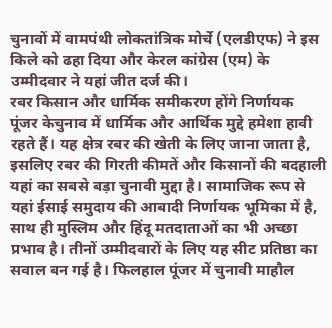चुनावों में वामपंथी लोकतांत्रिक मोर्चे (एलडीएफ) ने इस किले को ढहा दिया और केरल कांग्रेस (एम) के उम्मीदवार ने यहां जीत दर्ज की।
रबर किसान और धार्मिक समीकरण होंगे निर्णायक
पूंजर केचुनाव में धार्मिक और आर्थिक मुद्दे हमेशा हावी रहते हैं। यह क्षेत्र रबर की खेती के लिए जाना जाता है, इसलिए रबर की गिरती कीमतें और किसानों की बदहाली यहां का सबसे बड़ा चुनावी मुद्दा है। सामाजिक रूप से यहां ईसाई समुदाय की आबादी निर्णायक भूमिका में है, साथ ही मुस्लिम और हिंदू मतदाताओं का भी अच्छा प्रभाव है। तीनों उम्मीदवारों के लिए यह सीट प्रतिष्ठा का सवाल बन गई है। फिलहाल पूंजर में चुनावी माहौल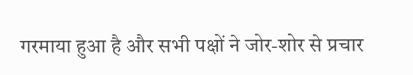गरमाया हुआ है और सभी पक्षों ने जोर-शोर से प्रचार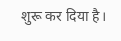शुरू कर दिया है।